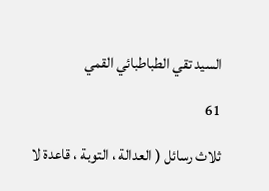السيد تقي الطباطبائي القمي

61

ثلاث رسائل ( العدالة ، التوبة ، قاعدة لا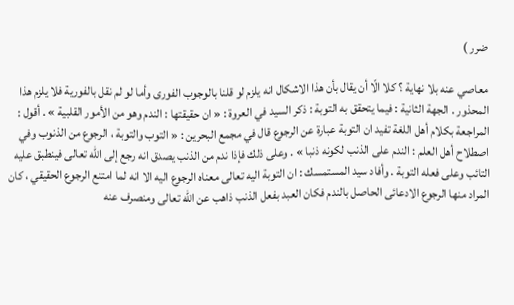ضرر )

معاصي عنه بلا نهاية ؟ كلا الّا أن يقال بأن هذا الاشكال انه يلزم لو قلنا بالوجوب الفورى وأما لو لم نقل بالفورية فلا يلزم هذا المحذور . الجهة الثانية : فيما يتحقق به التوبة : ذكر السيد في العروة : « ان حقيقتها : الندم وهو من الأمور القلبية » . أقول : المراجعة بكلام أهل اللغة تفيد ان التوبة عبارة عن الرجوع قال في مجمع البحرين : « التوب والتوبة ، الرجوع من الذنوب وفي اصطلاح أهل العلم : الندم على الذنب لكونه ذنبا » . وعلى ذلك فإذا ندم من الذنب يصدق انه رجع إلى اللّه تعالى فينطبق عليه التائب وعلى فعله التوبة . وأفاد سيد المستمسك : ان التوبة اليه تعالى معناه الرجوع اليه الا انه لما امتنع الرجوع الحقيقي ، كان المراد منها الرجوع الادعائى الحاصل بالندم فكان العبد بفعل الذنب ذاهب عن اللّه تعالى ومنصرف عنه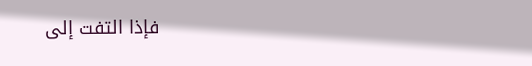فإذا التفت إلى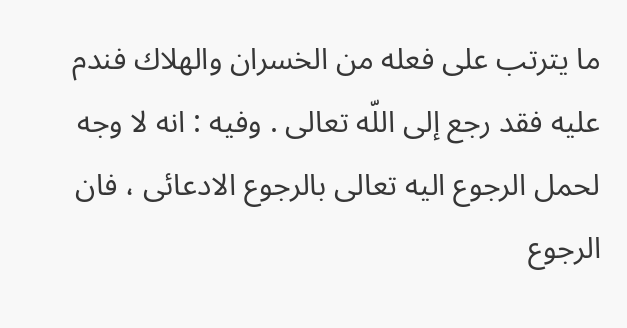ما يترتب على فعله من الخسران والهلاك فندم عليه فقد رجع إلى اللّه تعالى . وفيه : انه لا وجه لحمل الرجوع اليه تعالى بالرجوع الادعائى ، فان الرجوع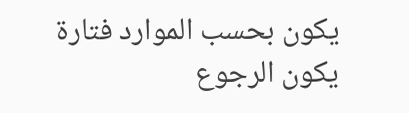يكون بحسب الموارد فتارة يكون الرجوع